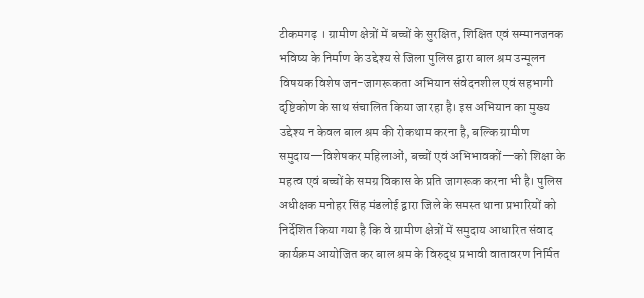टीकमगढ़ । ग्रामीण क्षेत्रों में बच्चों के सुरक्षित, शिक्षित एवं सम्मानजनक भविष्य के निर्माण के उद्देश्य से जिला पुलिस द्वारा बाल श्रम उन्मूलन विषयक विशेष जन-जागरूकता अभियान संवेदनशील एवं सहभागी दृष्टिकोण के साथ संचालित किया जा रहा है। इस अभियान का मुख्य उद्देश्य न केवल बाल श्रम की रोकथाम करना है, बल्कि ग्रामीण समुदाय—विशेषकर महिलाओं, बच्चों एवं अभिभावकों—को शिक्षा के महत्व एवं बच्चों के समग्र विकास के प्रति जागरूक करना भी है। पुलिस अधीक्षक मनोहर सिंह मंडलोई द्वारा जिले के समस्त थाना प्रभारियों को निर्देशित किया गया है कि वे ग्रामीण क्षेत्रों में समुदाय आधारित संवाद कार्यक्रम आयोजित कर बाल श्रम के विरुद्ध प्रभावी वातावरण निर्मित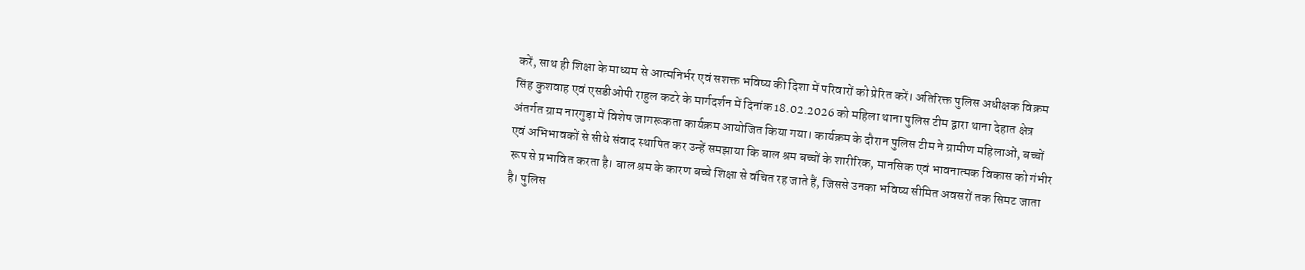करें, साथ ही शिक्षा के माध्यम से आत्मनिर्भर एवं सशक्त भविष्य की दिशा में परिवारों को प्रेरित करें। अतिरिक्त पुलिस अधीक्षक विक्रम सिंह कुशवाह एवं एसडीओपी राहुल कटरे के मार्गदर्शन में दिनांक 18.02.2026 को महिला थाना पुलिस टीम द्वारा थाना देहात क्षेत्र अंतर्गत ग्राम नारगुड़ा में विशेष जागरूकता कार्यक्रम आयोजित किया गया। कार्यक्रम के दौरान पुलिस टीम ने ग्रामीण महिलाओं, बच्चों एवं अभिभावकों से सीधे संवाद स्थापित कर उन्हें समझाया कि बाल श्रम बच्चों के शारीरिक, मानसिक एवं भावनात्मक विकास को गंभीर रूप से प्रभावित करता है। बाल श्रम के कारण बच्चे शिक्षा से वंचित रह जाते हैं, जिससे उनका भविष्य सीमित अवसरों तक सिमट जाता है। पुलिस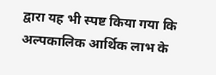द्वारा यह भी स्पष्ट किया गया कि अल्पकालिक आर्थिक लाभ के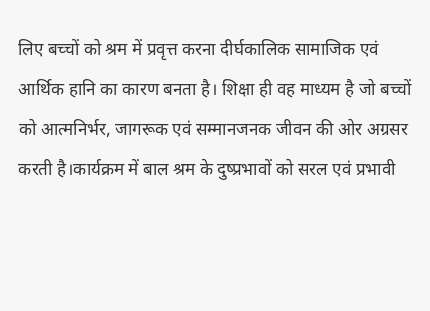लिए बच्चों को श्रम में प्रवृत्त करना दीर्घकालिक सामाजिक एवं आर्थिक हानि का कारण बनता है। शिक्षा ही वह माध्यम है जो बच्चों को आत्मनिर्भर, जागरूक एवं सम्मानजनक जीवन की ओर अग्रसर करती है।कार्यक्रम में बाल श्रम के दुष्प्रभावों को सरल एवं प्रभावी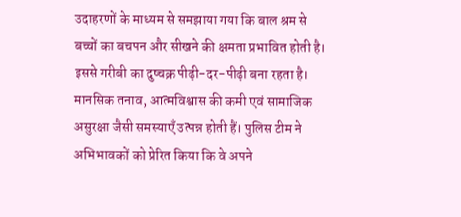उदाहरणों के माध्यम से समझाया गया कि बाल श्रम से बच्चों का बचपन और सीखने की क्षमता प्रभावित होती है। इससे गरीबी का दुष्चक्र पीढ़ी-दर-पीढ़ी बना रहता है। मानसिक तनाव, आत्मविश्वास की कमी एवं सामाजिक असुरक्षा जैसी समस्याएँ उत्पन्न होती हैं। पुलिस टीम ने अभिभावकों को प्रेरित किया कि वे अपने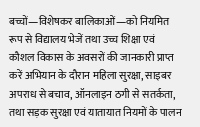बच्चों—विशेषकर बालिकाओं—को नियमित रूप से विद्यालय भेजें तथा उच्च शिक्षा एवं कौशल विकास के अवसरों की जानकारी प्राप्त करें अभियान के दौरान महिला सुरक्षा, साइबर अपराध से बचाव, ऑनलाइन ठगी से सतर्कता, तथा सड़क सुरक्षा एवं यातायात नियमों के पालन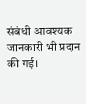संबंधी आवश्यक जानकारी भी प्रदान की गई।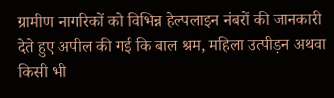ग्रामीण नागरिकों को विभिन्न हेल्पलाइन नंबरों की जानकारी देते हुए अपील की गई कि बाल श्रम, महिला उत्पीड़न अथवा किसी भी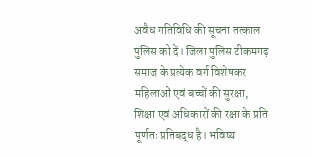अवैध गतिविधि की सूचना तत्काल पुलिस को दें। जिला पुलिस टीकमगढ़ समाज के प्रत्येक वर्ग विशेषकर महिलाओं एवं बच्चों की सुरक्षा, शिक्षा एवं अधिकारों की रक्षा के प्रति पूर्णतः प्रतिबद्ध है। भविष्य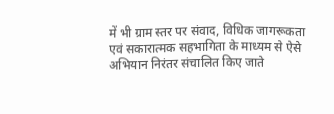में भी ग्राम स्तर पर संवाद, विधिक जागरूकता एवं सकारात्मक सहभागिता के माध्यम से ऐसे अभियान निरंतर संचालित किए जाते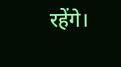रहेंगे।